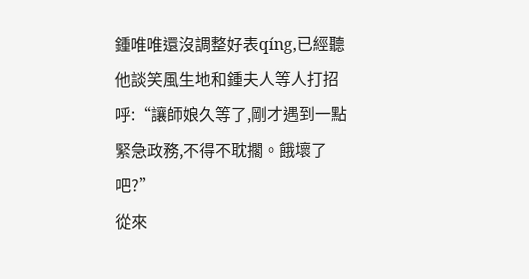鍾唯唯還沒調整好表qíng,已經聽他談笑風生地和鍾夫人等人打招呼:“讓師娘久等了,剛才遇到一點緊急政務,不得不耽擱。餓壞了吧?”
從來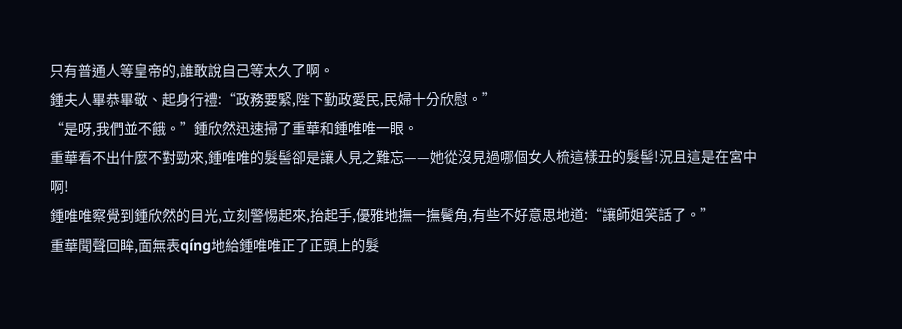只有普通人等皇帝的,誰敢說自己等太久了啊。
鍾夫人畢恭畢敬、起身行禮:“政務要緊,陛下勤政愛民,民婦十分欣慰。”
“是呀,我們並不餓。”鍾欣然迅速掃了重華和鍾唯唯一眼。
重華看不出什麼不對勁來,鍾唯唯的髮髻卻是讓人見之難忘——她從沒見過哪個女人梳這樣丑的髮髻!況且這是在宮中啊!
鍾唯唯察覺到鍾欣然的目光,立刻警惕起來,抬起手,優雅地撫一撫鬢角,有些不好意思地道:“讓師姐笑話了。”
重華聞聲回眸,面無表qíng地給鍾唯唯正了正頭上的髮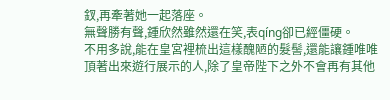釵,再牽著她一起落座。
無聲勝有聲,鍾欣然雖然還在笑,表qíng卻已經僵硬。
不用多說,能在皇宮裡梳出這樣醜陋的髮髻,還能讓鍾唯唯頂著出來遊行展示的人,除了皇帝陛下之外不會再有其他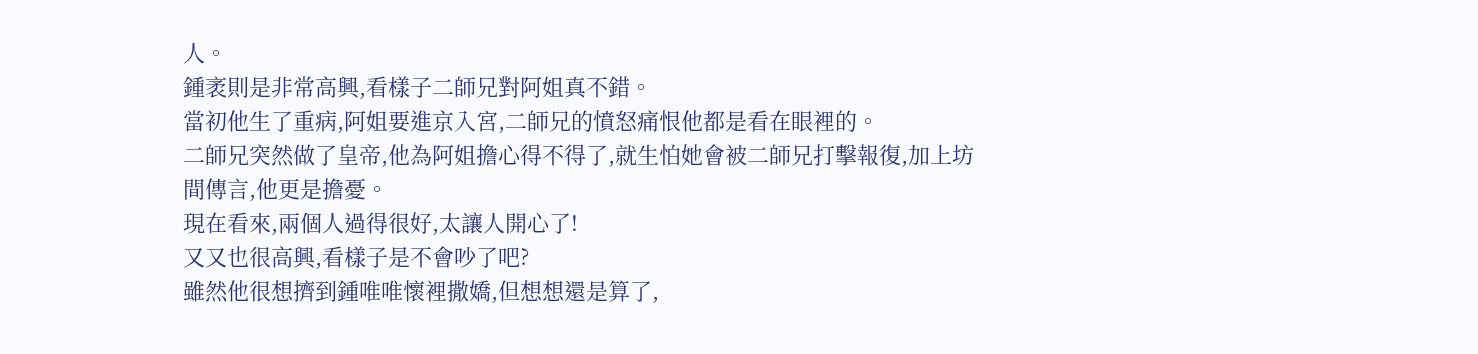人。
鍾袤則是非常高興,看樣子二師兄對阿姐真不錯。
當初他生了重病,阿姐要進京入宮,二師兄的憤怒痛恨他都是看在眼裡的。
二師兄突然做了皇帝,他為阿姐擔心得不得了,就生怕她會被二師兄打擊報復,加上坊間傳言,他更是擔憂。
現在看來,兩個人過得很好,太讓人開心了!
又又也很高興,看樣子是不會吵了吧?
雖然他很想擠到鍾唯唯懷裡撒嬌,但想想還是算了,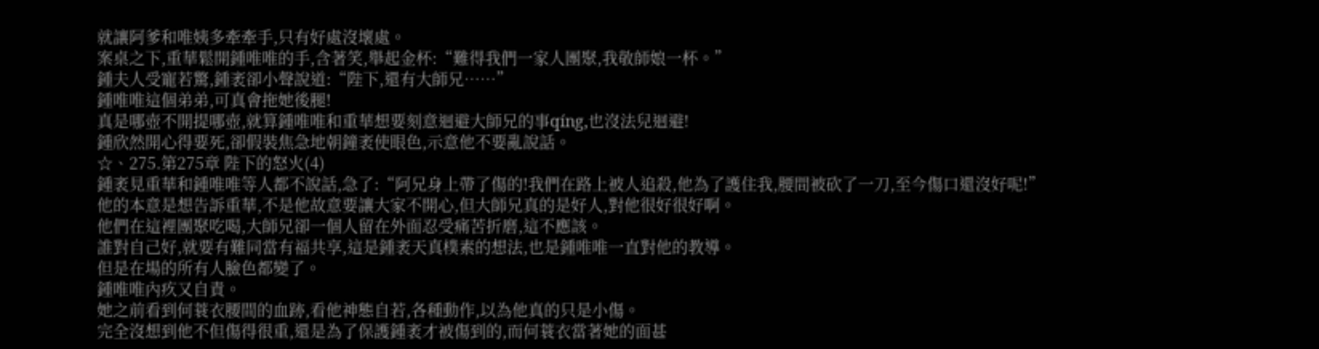就讓阿爹和唯姨多牽牽手,只有好處沒壞處。
案桌之下,重華鬆開鍾唯唯的手,含著笑,舉起金杯:“難得我們一家人團聚,我敬師娘一杯。”
鍾夫人受寵若驚,鍾袤卻小聲說道:“陛下,還有大師兄……”
鍾唯唯這個弟弟,可真會拖她後腿!
真是哪壺不開提哪壺,就算鍾唯唯和重華想要刻意迴避大師兄的事qíng,也沒法兒迴避!
鍾欣然開心得要死,卻假裝焦急地朝鐘袤使眼色,示意他不要亂說話。
☆、275.第275章 陛下的怒火(4)
鍾袤見重華和鍾唯唯等人都不說話,急了:“阿兄身上帶了傷的!我們在路上被人追殺,他為了護住我,腰間被砍了一刀,至今傷口還沒好呢!”
他的本意是想告訴重華,不是他故意要讓大家不開心,但大師兄真的是好人,對他很好很好啊。
他們在這裡團聚吃喝,大師兄卻一個人留在外面忍受痛苦折磨,這不應該。
誰對自己好,就要有難同當有福共享,這是鍾袤天真樸素的想法,也是鍾唯唯一直對他的教導。
但是在場的所有人臉色都變了。
鍾唯唯內疚又自責。
她之前看到何蓑衣腰間的血跡,看他神態自若,各種動作,以為他真的只是小傷。
完全沒想到他不但傷得很重,還是為了保護鍾袤才被傷到的,而何蓑衣當著她的面甚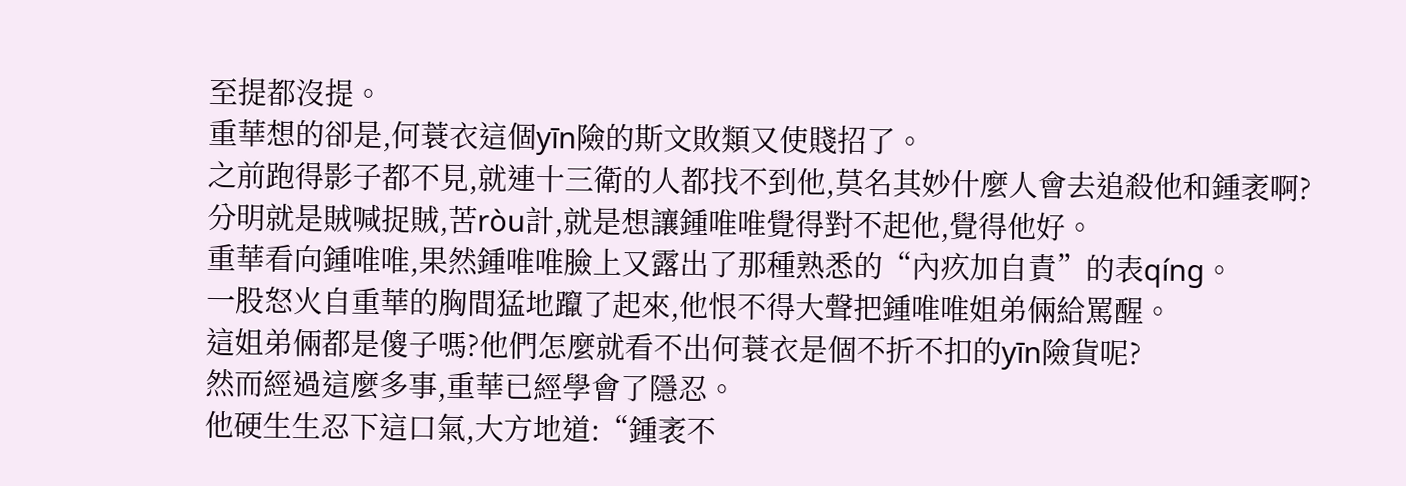至提都沒提。
重華想的卻是,何蓑衣這個yīn險的斯文敗類又使賤招了。
之前跑得影子都不見,就連十三衛的人都找不到他,莫名其妙什麼人會去追殺他和鍾袤啊?
分明就是賊喊捉賊,苦ròu計,就是想讓鍾唯唯覺得對不起他,覺得他好。
重華看向鍾唯唯,果然鍾唯唯臉上又露出了那種熟悉的“內疚加自責”的表qíng。
一股怒火自重華的胸間猛地躥了起來,他恨不得大聲把鍾唯唯姐弟倆給罵醒。
這姐弟倆都是傻子嗎?他們怎麼就看不出何蓑衣是個不折不扣的yīn險貨呢?
然而經過這麼多事,重華已經學會了隱忍。
他硬生生忍下這口氣,大方地道:“鍾袤不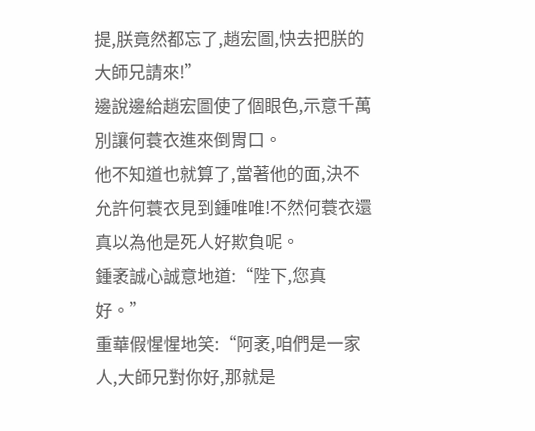提,朕竟然都忘了,趙宏圖,快去把朕的大師兄請來!”
邊說邊給趙宏圖使了個眼色,示意千萬別讓何蓑衣進來倒胃口。
他不知道也就算了,當著他的面,決不允許何蓑衣見到鍾唯唯!不然何蓑衣還真以為他是死人好欺負呢。
鍾袤誠心誠意地道:“陛下,您真好。”
重華假惺惺地笑:“阿袤,咱們是一家人,大師兄對你好,那就是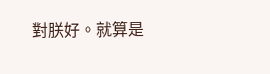對朕好。就算是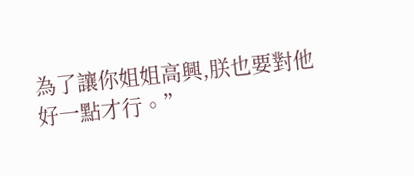為了讓你姐姐高興,朕也要對他好一點才行。”